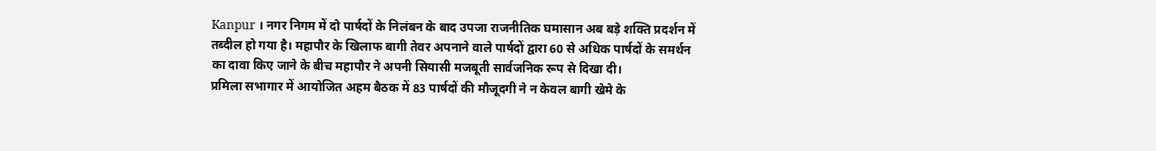Kanpur । नगर निगम में दो पार्षदों के निलंबन के बाद उपजा राजनीतिक घमासान अब बड़े शक्ति प्रदर्शन में तब्दील हो गया है। महापौर के खिलाफ बागी तेवर अपनाने वाले पार्षदों द्वारा 60 से अधिक पार्षदों के समर्थन का दावा किए जाने के बीच महापौर ने अपनी सियासी मजबूती सार्वजनिक रूप से दिखा दी।
प्रमिला सभागार में आयोजित अहम बैठक में 83 पार्षदों की मौजूदगी ने न केवल बागी खेमे के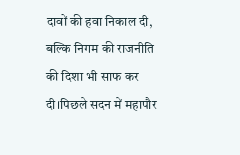दावों की हवा निकाल दी, बल्कि निगम की राजनीति की दिशा भी साफ कर दी।पिछले सदन में महापौर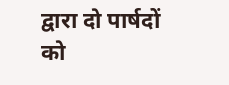द्वारा दो पार्षदों को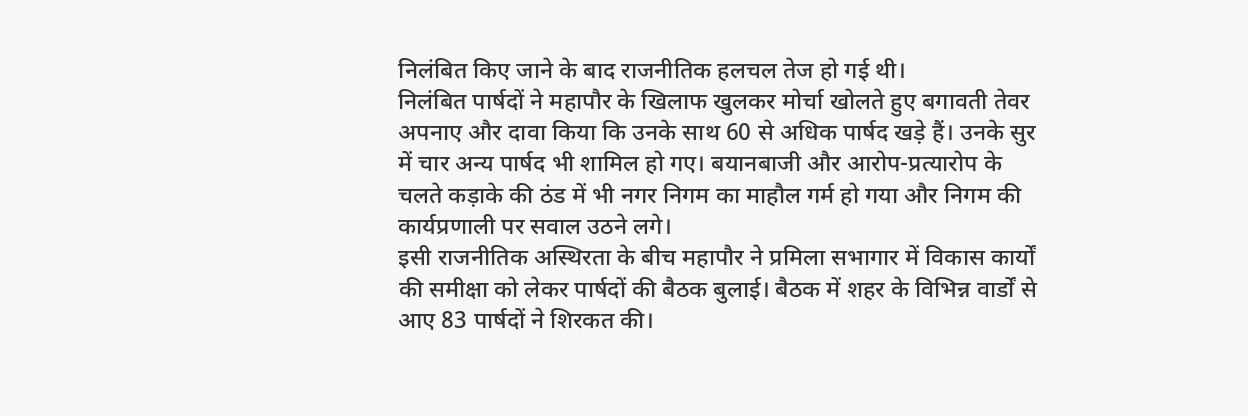निलंबित किए जाने के बाद राजनीतिक हलचल तेज हो गई थी।
निलंबित पार्षदों ने महापौर के खिलाफ खुलकर मोर्चा खोलते हुए बगावती तेवर अपनाए और दावा किया कि उनके साथ 60 से अधिक पार्षद खड़े हैं। उनके सुर में चार अन्य पार्षद भी शामिल हो गए। बयानबाजी और आरोप-प्रत्यारोप के चलते कड़ाके की ठंड में भी नगर निगम का माहौल गर्म हो गया और निगम की कार्यप्रणाली पर सवाल उठने लगे।
इसी राजनीतिक अस्थिरता के बीच महापौर ने प्रमिला सभागार में विकास कार्यों की समीक्षा को लेकर पार्षदों की बैठक बुलाई। बैठक में शहर के विभिन्न वार्डों से आए 83 पार्षदों ने शिरकत की।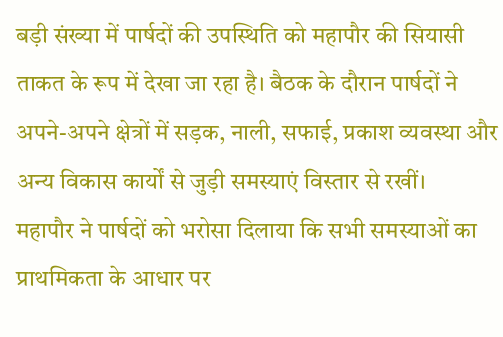बड़ी संख्या में पार्षदों की उपस्थिति को महापौर की सियासी ताकत के रूप में देखा जा रहा है। बैठक के दौरान पार्षदों ने अपने-अपने क्षेत्रों में सड़क, नाली, सफाई, प्रकाश व्यवस्था और अन्य विकास कार्यों से जुड़ी समस्याएं विस्तार से रखीं।
महापौर ने पार्षदों को भरोसा दिलाया कि सभी समस्याओं का प्राथमिकता के आधार पर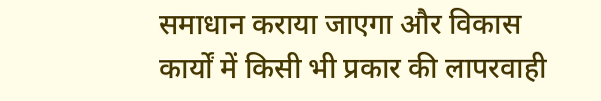समाधान कराया जाएगा और विकास कार्यों में किसी भी प्रकार की लापरवाही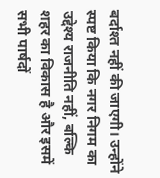बर्दाश्त नहीं की जाएगी। उन्होंने स्पष्ट किया कि नगर निगम का उद्देश्य राजनीति नहीं, बल्कि शहर का विकास है और इसमें सभी पार्षदों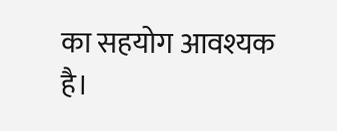का सहयोग आवश्यक है।